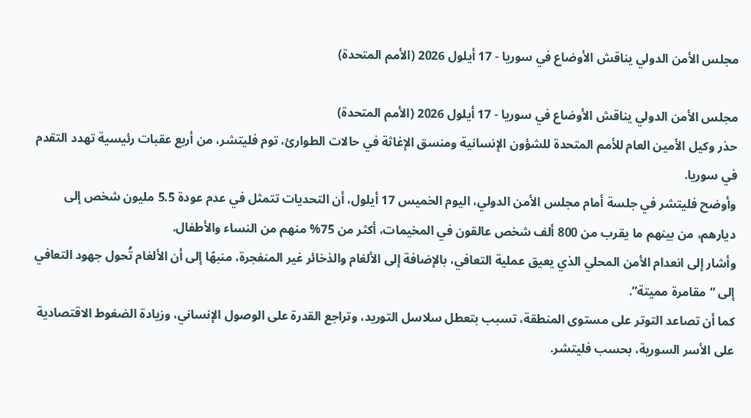مجلس الأمن الدولي يناقش الأوضاع في سوريا - 17 أيلول 2026 (الأمم المتحدة)

مجلس الأمن الدولي يناقش الأوضاع في سوريا - 17 أيلول 2026 (الأمم المتحدة)
حذر وكيل الأمين العام للأمم المتحدة للشؤون الإنسانية ومنسق الإغاثة في حالات الطوارئ، توم فليتشر، من أربع عقبات رئيسية تهدد التقدم في سوريا.
وأوضح فليتشر في جلسة أمام مجلس الأمن الدولي، اليوم الخميس 17 أيلول، أن التحديات تتمثل في عدم عودة 5.5 مليون شخص إلى ديارهم، من بينهم ما يقرب من 800 ألف شخص عالقون في المخيمات، أكثر من 75% منهم من النساء والأطفال.
وأشار إلى انعدام الأمن المحلي الذي يعيق عملية التعافي، بالإضافة إلى الألغام والذخائر غير المنفجرة، منبهًا إلى أن الألغام تُحول جهود التعافي إلى “مقامرة مميتة”.
كما أن تصاعد التوتر على مستوى المنطقة، تسبب بتعطل سلاسل التوريد، وتراجع القدرة على الوصول الإنساني، وزيادة الضغوط الاقتصادية على الأسر السورية، بحسب فليتشر.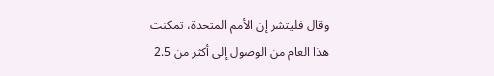وقال فليتشر إن الأمم المتحدة، تمكنت هذا العام من الوصول إلى أكثر من 2.5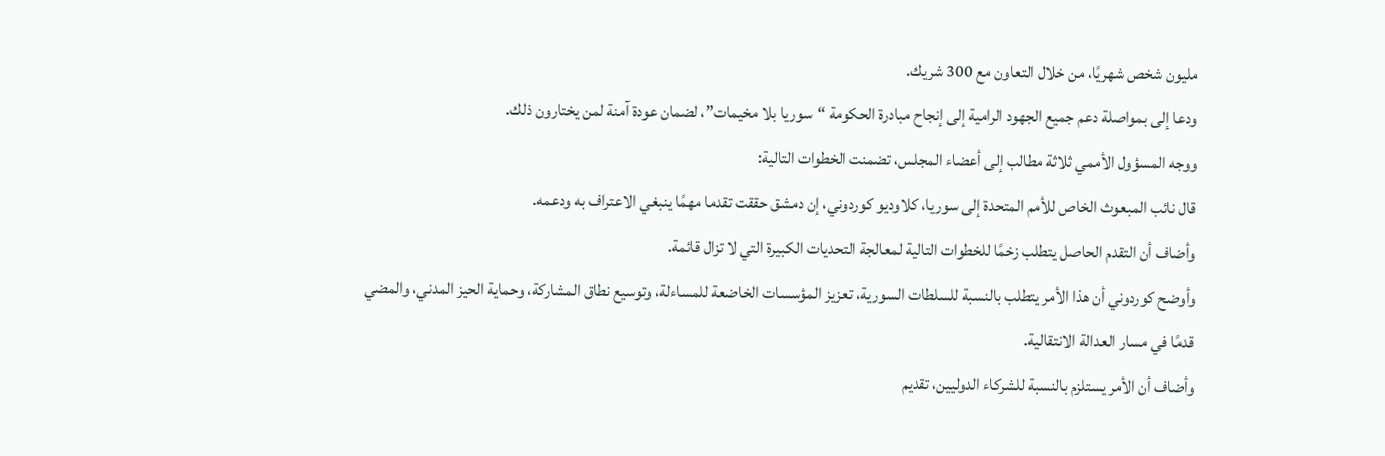مليون شخص شهريًا، من خلال التعاون مع 300 شريك.
ودعا إلى بمواصلة دعم جميع الجهود الرامية إلى إنجاح مبادرة الحكومة “سوريا بلا مخيمات”، لضمان عودة آمنة لمن يختارون ذلك.
ووجه المسؤول الأممي ثلاثة مطالب إلى أعضاء المجلس، تضمنت الخطوات التالية:
قال نائب المبعوث الخاص للأمم المتحدة إلى سوريا، كلاوديو كوردوني، إن دمشق حققت تقدما مهمًا ينبغي الاعتراف به ودعمه.
وأضاف أن التقدم الحاصل يتطلب زخمًا للخطوات التالية لمعالجة التحديات الكبيرة التي لا تزال قائمة.
وأوضح كوردوني أن هذا الأمر يتطلب بالنسبة للسلطات السورية، تعزيز المؤسسات الخاضعة للمساءلة، وتوسيع نطاق المشاركة، وحماية الحيز المدني، والمضي قدمًا في مسار العدالة الانتقالية.
وأضاف أن الأمر يستلزم بالنسبة للشركاء الدوليين، تقديم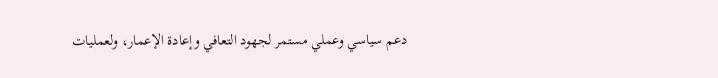دعم سياسي وعملي مستمر لجهود التعافي وإعادة الإعمار، ولعمليات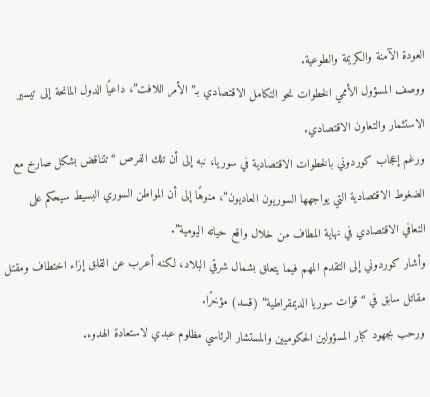العودة الآمنة والكريمة والطوعية.
ووصف المسؤول الأممي الخطوات نحو التكامل الاقتصادي بـ”الأمر اللافت”، داعيًا الدول المانحة إلى تيسير الاستثمار والتعاون الاقتصادي.
ورغم إعجاب كوردوني بالخطوات الاقتصادية في سوريا، نبه إلى أن تلك الفرص “تتناقض بشكل صارخ مع الضغوط الاقتصادية التي يواجهها السوريون العاديون”، منوهًا إلى أن المواطن السوري البسيط سيحكم على التعافي الاقتصادي في نهاية المطاف من خلال واقع حياته اليومية”.
وأشار كوردوني إلى التقدم المهم فيما يتعلق بشمال شرقي البلاد، لكنه أعرب عن القلق إزاء اختطاف ومقتل مقاتل سابق في “قوات سوريا الديمقراطية” (قسد) مؤخرًا.
ورحب بجهود كبار المسؤولين الحكوميين والمستشار الرئاسي مظلوم عبدي لاستعادة الهدوء.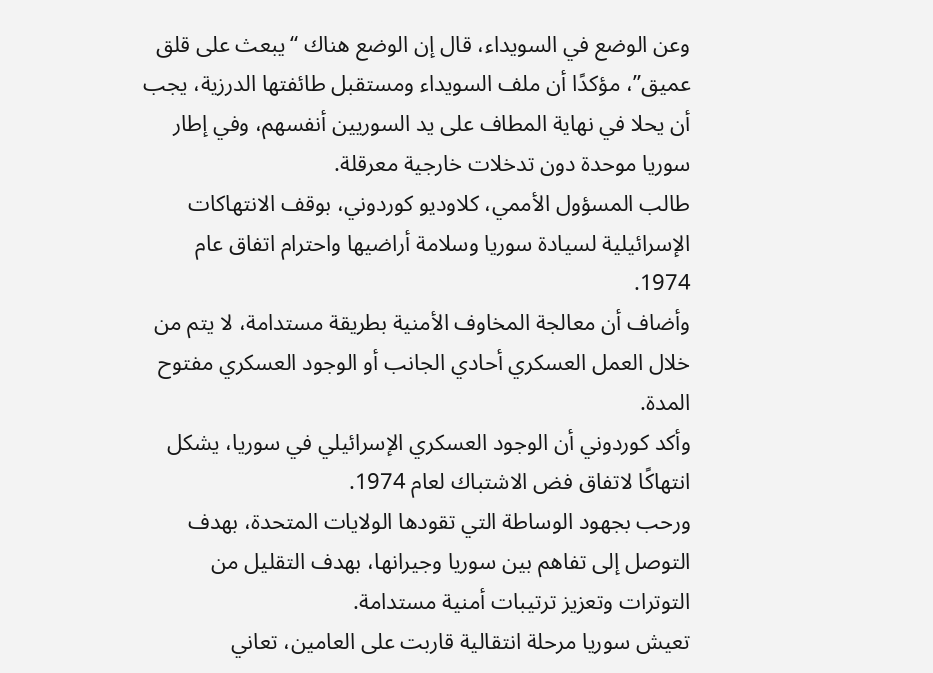وعن الوضع في السويداء، قال إن الوضع هناك “يبعث على قلق عميق”، مؤكدًا أن ملف السويداء ومستقبل طائفتها الدرزية، يجب أن يحلا في نهاية المطاف على يد السوريين أنفسهم، وفي إطار سوريا موحدة دون تدخلات خارجية معرقلة.
طالب المسؤول الأممي، كلاوديو كوردوني، بوقف الانتهاكات الإسرائيلية لسيادة سوريا وسلامة أراضيها واحترام اتفاق عام 1974.
وأضاف أن معالجة المخاوف الأمنية بطريقة مستدامة، لا يتم من خلال العمل العسكري أحادي الجانب أو الوجود العسكري مفتوح المدة.
وأكد كوردوني أن الوجود العسكري الإسرائيلي في سوريا، يشكل انتهاكًا لاتفاق فض الاشتباك لعام 1974.
ورحب بجهود الوساطة التي تقودها الولايات المتحدة، بهدف التوصل إلى تفاهم بين سوريا وجيرانها، بهدف التقليل من التوترات وتعزيز ترتيبات أمنية مستدامة.
تعيش سوريا مرحلة انتقالية قاربت على العامين، تعاني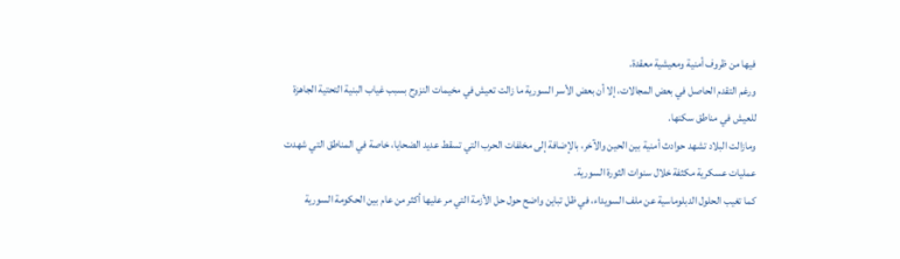فيها من ظروف أمنية ومعيشية معقدة.
ورغم التقدم الحاصل في بعض المجالات، إلا أن بعض الأسر السورية ما زالت تعيش في مخيمات النزوح بسبب غياب البنية التحتية الجاهزة للعيش في مناطق سكنها.
ومازالت البلاد تشهد حوادث أمنية بين الحين والآخر، بالإضافة إلى مخلفات الحرب التي تسقط عديد الضحايا، خاصة في المناطق التي شهدت عمليات عسكرية مكثفة خلال سنوات الثورة السورية.
كما تغيب الحلول الدبلوماسية عن ملف السويداء، في ظل تباين واضح حول حل الأزمة التي مر عليها أكثر من عام بين الحكومة السورية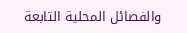والفصائل المحلية التابعة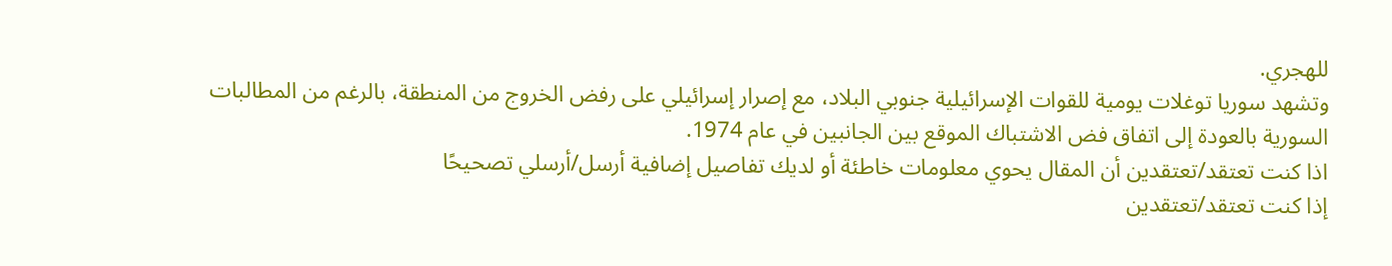للهجري.
وتشهد سوريا توغلات يومية للقوات الإسرائيلية جنوبي البلاد، مع إصرار إسرائيلي على رفض الخروج من المنطقة، بالرغم من المطالبات السورية بالعودة إلى اتفاق فض الاشتباك الموقع بين الجانبين في عام 1974.
اذا كنت تعتقد/تعتقدين أن المقال يحوي معلومات خاطئة أو لديك تفاصيل إضافية أرسل/أرسلي تصحيحًا
إذا كنت تعتقد/تعتقدين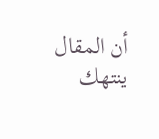أن المقال ينتهك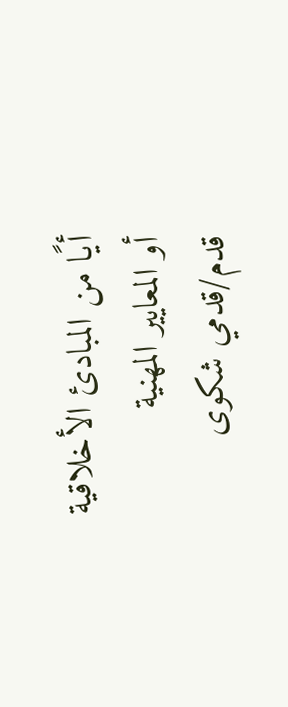أيًا من المبادئ الأخلاقية أو المعايير المهنية قدم/قدمي شكوى